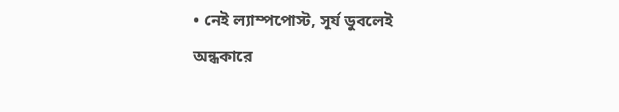• নেই ল্যাম্পপোস্ট, সূর্য ডুবলেই অন্ধকারে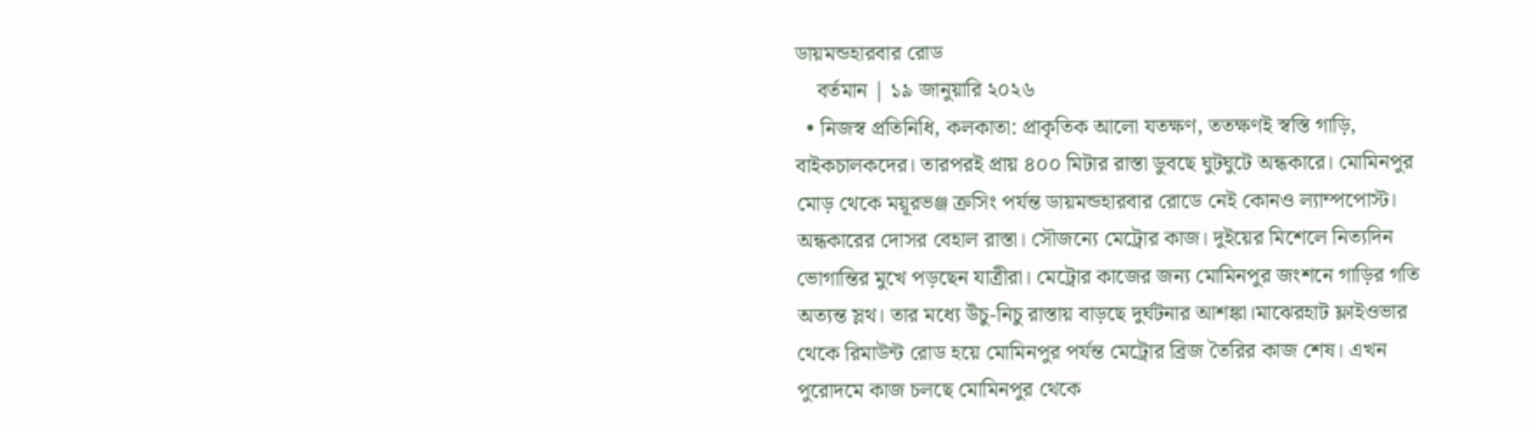ডায়মন্ডহারবার রোড
    বর্তমান | ১৯ জানুয়ারি ২০২৬
  • নিজস্ব প্রতিনিধি, কলকাতা: প্রাকৃতিক আলো যতক্ষণ, ততক্ষণই স্বস্তি গাড়ি, বাইকচালকদের। তারপরই প্রায় ৪০০ মিটার রাস্তা ডুবছে ঘুটঘুটে অন্ধকারে। মোমিনপুর মোড় থেকে ময়ূরভঞ্জ ক্রসিং পর্যন্ত ডায়মন্ডহারবার রোডে নেই কোনও ল্যাম্পপোস্ট। অন্ধকারের দোসর বেহাল রাস্তা। সৌজন্যে মেট্রোর কাজ। দুইয়ের মিশেলে নিত্যদিন ভোগান্তির মুখে পড়ছেন যাত্রীরা। মেট্রোর কাজের জন্য মোমিনপুর জংশনে গাড়ির গতি অত্যন্ত স্লথ। তার মধ্যে উঁচু-নিচু রাস্তায় বাড়ছে দুর্ঘটনার আশঙ্কা।মাঝেরহাট ফ্লাইওভার থেকে রিমাউন্ট রোড হয়ে মোমিনপুর পর্যন্ত মেট্রোর ব্রিজ তৈরির কাজ শেষ। এখন পুরোদমে কাজ চলছে মোমিনপুর থেকে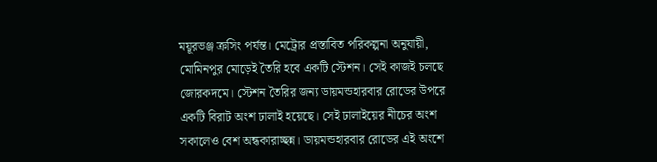ময়ূরভঞ্জ ক্রসিং পর্যন্ত। মেট্রোর প্রস্তাবিত পরিকল্পনা অনুযায়ী, মোমিনপুর মোড়েই তৈরি হবে একটি স্টেশন। সেই কাজই চলছে জোরকদমে। স্টেশন তৈরির জন্য ডায়মন্ডহারবার রোডের উপরে একটি বিরাট অংশ ঢালাই হয়েছে। সেই ঢালাইয়ের নীচের অংশ সকালেও বেশ অন্ধকারাচ্ছন্ন। ডায়মন্ডহারবার রোডের এই অংশে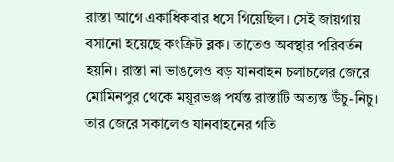রাস্তা আগে একাধিকবার ধসে গিয়েছিল। সেই জায়গায় বসানো হয়েছে কংক্রিট ব্লক। তাতেও অবস্থার পরিবর্তন হয়নি। রাস্তা না ভাঙলেও বড় যানবাহন চলাচলের জেরে মোমিনপুর থেকে ময়ূরভঞ্জ পর্যন্ত রাস্তাটি অত্যন্ত উঁচু-নিচু। তার জেরে সকালেও যানবাহনের গতি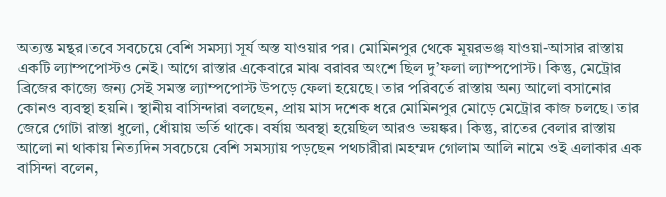অত্যন্ত মন্থর।তবে সবচেয়ে বেশি সমস্যা সূর্য অস্ত যাওয়ার পর। মোমিনপুর থেকে মূয়রভঞ্জ যাওয়া-আসার রাস্তায় একটি ল্যাম্পপোস্টও নেই। আগে রাস্তার একেবারে মাঝ বরাবর অংশে ছিল দু’ফলা ল্যাম্পপোস্ট। কিন্তু, মেট্রোর ব্রিজের কাজ্যে জন্য সেই সমস্ত ল্যাম্পপোস্ট উপড়ে ফেলা হয়েছে। তার পরিবর্তে রাস্তায় অন্য আলো বসানোর কোনও ব্যবস্থা হয়নি। স্থানীয় বাসিন্দারা বলছেন, প্রায় মাস দশেক ধরে মোমিনপুর মোড়ে মেট্রোর কাজ চলছে। তার জেরে গোটা রাস্তা ধুলো, ধোঁয়ায় ভর্তি থাকে। বর্ষায় অবস্থা হয়েছিল আরও ভয়ঙ্কর। কিন্তু, রাতের বেলার রাস্তায় আলো না থাকায় নিত্যদিন সবচেয়ে বেশি সমস্যায় পড়ছেন পথচারীরা।মহম্মদ গোলাম আলি নামে ওই এলাকার এক বাসিন্দা বলেন,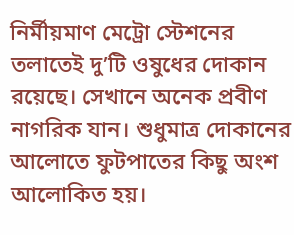নির্মীয়মাণ মেট্রো স্টেশনের তলাতেই দু’টি ওষুধের দোকান রয়েছে। সেখানে অনেক প্রবীণ নাগরিক যান। শুধুমাত্র দোকানের আলোতে ফুটপাতের কিছু অংশ আলোকিত হয়।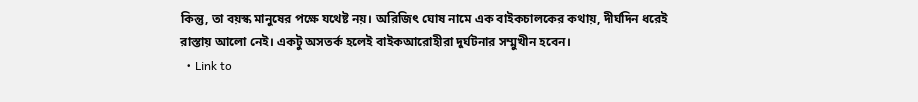কিন্তু, তা বয়স্ক মানুষের পক্ষে যথেষ্ট নয়। অরিজিৎ ঘোষ নামে এক বাইকচালকের কথায়, দীর্ঘদিন ধরেই রাস্তায় আলো নেই। একটু অসতর্ক হলেই বাইকআরোহীরা দুর্ঘটনার সম্মুখীন হবেন।
  • Link to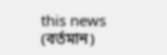this news (বর্তমান)